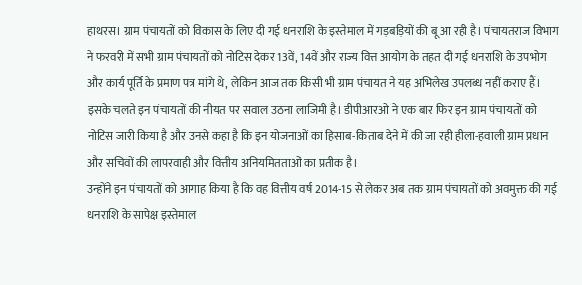हाथरस। ग्राम पंचायतों को विकास के लिए दी गई धनराशि के इस्तेमाल में गड़बड़ियों की बू आ रही है। पंचायतराज विभाग ने फरवरी में सभी ग्राम पंचायतों को नोटिस देकर 13वें, 14वें और राज्य वित्त आयोग के तहत दी गई धनराशि के उपभोग और कार्य पूर्ति के प्रमाण पत्र मांगे थे, लेकिन आज तक किसी भी ग्राम पंचायत ने यह अभिलेख उपलब्ध नहीं कराए हैं।
इसके चलते इन पंचायतों की नीयत पर सवाल उठना लाजिमी है। डीपीआरओ ने एक बार फिर इन ग्राम पंचायतों को नोटिस जारी किया है और उनसे कहा है कि इन योजनाओं का हिसाब-किताब देने में की जा रही हीला-हवाली ग्राम प्रधान और सचिवों की लापरवाही और वित्तीय अनियमितताओं का प्रतीक है।
उन्होंने इन पंचायतों को आगाह किया है कि वह वित्तीय वर्ष 2014-15 से लेकर अब तक ग्राम पंचायतों को अवमुक्त की गई धनराशि के सापेक्ष इस्तेमाल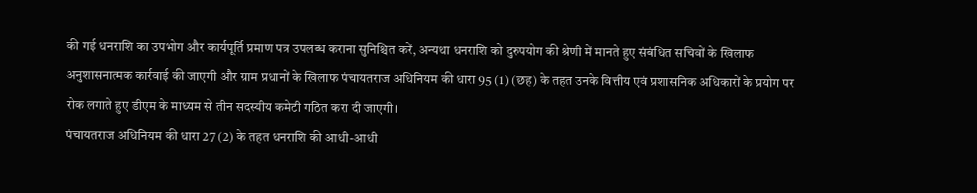की गई धनराशि का उपभोग और कार्यपूर्ति प्रमाण पत्र उपलब्ध कराना सुनिश्चित करें, अन्यथा धनराशि को दुरुपयोग की श्रेणी में मानते हुए संबंधित सचिवों के खिलाफ अनुशासनात्मक कार्रवाई की जाएगी और ग्राम प्रधानों के खिलाफ पंचायतराज अधिनियम की धारा 95 (1) (छह) के तहत उनके वित्तीय एवं प्रशासनिक अधिकारों के प्रयोग पर रोक लगाते हुए डीएम के माध्यम से तीन सदस्यीय कमेटी गठित करा दी जाएगी।
पंचायतराज अधिनियम की धारा 27 (2) के तहत धनराशि की आधी-आधी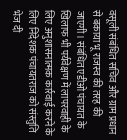वसूली संबंधित सचिव और ग्राम प्रधान से बकाया भू राजस्व की तरह की जाएगी। संबंधित एडीओ पंचायत के खिलाफ भी पर्यवेक्षण में लापरवाही के लिए अनुशासनात्मक कार्रवाई करने के लिए निदेशक पंचायतराज को संस्तुति भेज दी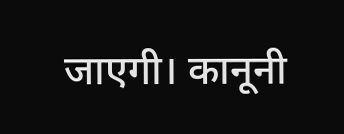जाएगी। कानूनी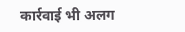कार्रवाई भी अलग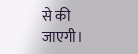से की जाएगी।